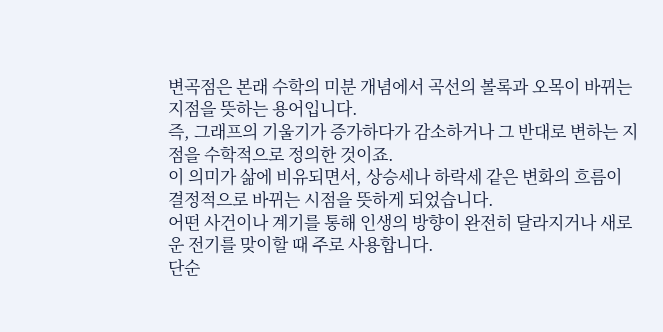변곡점은 본래 수학의 미분 개념에서 곡선의 볼록과 오목이 바뀌는 지점을 뜻하는 용어입니다.
즉, 그래프의 기울기가 증가하다가 감소하거나 그 반대로 변하는 지점을 수학적으로 정의한 것이죠.
이 의미가 삶에 비유되면서, 상승세나 하락세 같은 변화의 흐름이 결정적으로 바뀌는 시점을 뜻하게 되었습니다.
어떤 사건이나 계기를 통해 인생의 방향이 완전히 달라지거나 새로운 전기를 맞이할 때 주로 사용합니다.
단순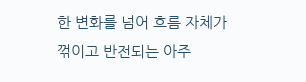한 변화를 넘어 흐름 자체가 꺾이고 반전되는 아주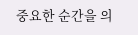중요한 순간을 의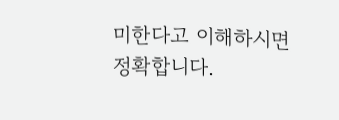미한다고 이해하시면 정확합니다.